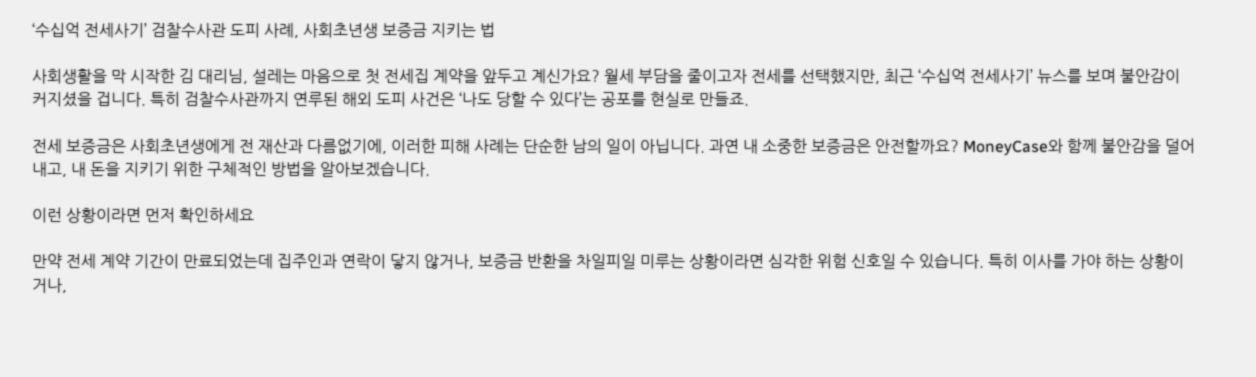‘수십억 전세사기’ 검찰수사관 도피 사례, 사회초년생 보증금 지키는 법

사회생활을 막 시작한 김 대리님, 설레는 마음으로 첫 전세집 계약을 앞두고 계신가요? 월세 부담을 줄이고자 전세를 선택했지만, 최근 ‘수십억 전세사기’ 뉴스를 보며 불안감이 커지셨을 겁니다. 특히 검찰수사관까지 연루된 해외 도피 사건은 ‘나도 당할 수 있다’는 공포를 현실로 만들죠.

전세 보증금은 사회초년생에게 전 재산과 다름없기에, 이러한 피해 사례는 단순한 남의 일이 아닙니다. 과연 내 소중한 보증금은 안전할까요? MoneyCase와 함께 불안감을 덜어내고, 내 돈을 지키기 위한 구체적인 방법을 알아보겠습니다.

이런 상황이라면 먼저 확인하세요

만약 전세 계약 기간이 만료되었는데 집주인과 연락이 닿지 않거나, 보증금 반환을 차일피일 미루는 상황이라면 심각한 위험 신호일 수 있습니다. 특히 이사를 가야 하는 상황이거나,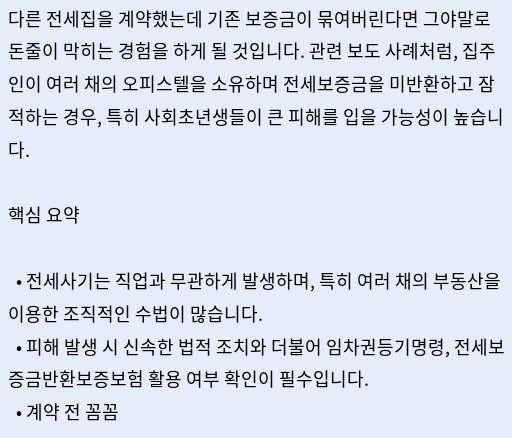다른 전세집을 계약했는데 기존 보증금이 묶여버린다면 그야말로 돈줄이 막히는 경험을 하게 될 것입니다. 관련 보도 사례처럼, 집주인이 여러 채의 오피스텔을 소유하며 전세보증금을 미반환하고 잠적하는 경우, 특히 사회초년생들이 큰 피해를 입을 가능성이 높습니다.

핵심 요약

  • 전세사기는 직업과 무관하게 발생하며, 특히 여러 채의 부동산을 이용한 조직적인 수법이 많습니다.
  • 피해 발생 시 신속한 법적 조치와 더불어 임차권등기명령, 전세보증금반환보증보험 활용 여부 확인이 필수입니다.
  • 계약 전 꼼꼼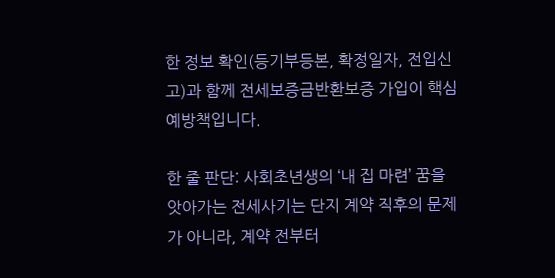한 정보 확인(등기부등본, 확정일자, 전입신고)과 함께 전세보증금반환보증 가입이 핵심 예방책입니다.

한 줄 판단: 사회초년생의 ‘내 집 마련’ 꿈을 앗아가는 전세사기는 단지 계약 직후의 문제가 아니라, 계약 전부터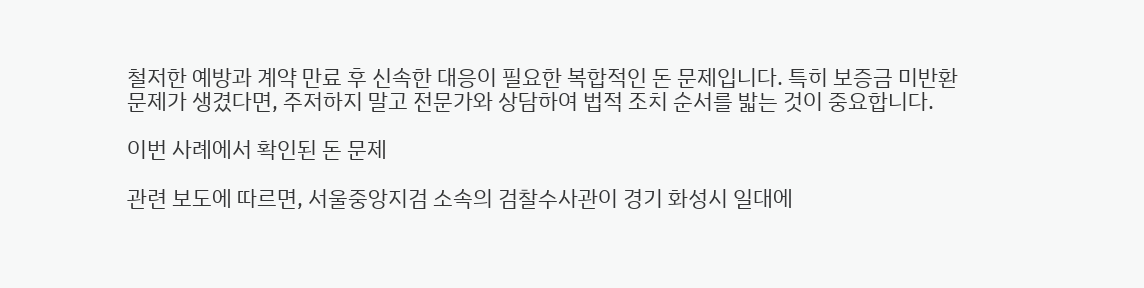철저한 예방과 계약 만료 후 신속한 대응이 필요한 복합적인 돈 문제입니다. 특히 보증금 미반환 문제가 생겼다면, 주저하지 말고 전문가와 상담하여 법적 조치 순서를 밟는 것이 중요합니다.

이번 사례에서 확인된 돈 문제

관련 보도에 따르면, 서울중앙지검 소속의 검찰수사관이 경기 화성시 일대에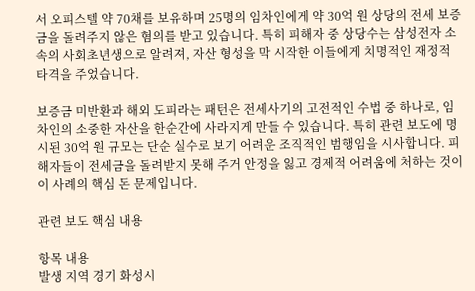서 오피스텔 약 70채를 보유하며 25명의 임차인에게 약 30억 원 상당의 전세 보증금을 돌려주지 않은 혐의를 받고 있습니다. 특히 피해자 중 상당수는 삼성전자 소속의 사회초년생으로 알려져, 자산 형성을 막 시작한 이들에게 치명적인 재정적 타격을 주었습니다.

보증금 미반환과 해외 도피라는 패턴은 전세사기의 고전적인 수법 중 하나로, 임차인의 소중한 자산을 한순간에 사라지게 만들 수 있습니다. 특히 관련 보도에 명시된 30억 원 규모는 단순 실수로 보기 어려운 조직적인 범행임을 시사합니다. 피해자들이 전세금을 돌려받지 못해 주거 안정을 잃고 경제적 어려움에 처하는 것이 이 사례의 핵심 돈 문제입니다.

관련 보도 핵심 내용

항목 내용
발생 지역 경기 화성시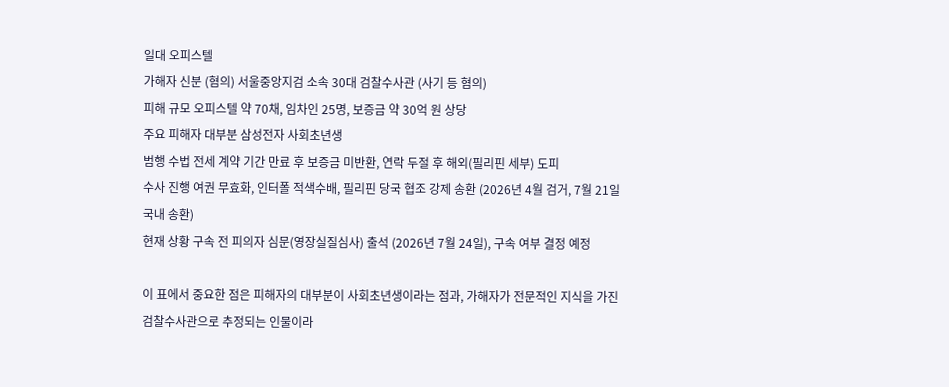일대 오피스텔
가해자 신분 (혐의) 서울중앙지검 소속 30대 검찰수사관 (사기 등 혐의)
피해 규모 오피스텔 약 70채, 임차인 25명, 보증금 약 30억 원 상당
주요 피해자 대부분 삼성전자 사회초년생
범행 수법 전세 계약 기간 만료 후 보증금 미반환, 연락 두절 후 해외(필리핀 세부) 도피
수사 진행 여권 무효화, 인터폴 적색수배, 필리핀 당국 협조 강제 송환 (2026년 4월 검거, 7월 21일 국내 송환)
현재 상황 구속 전 피의자 심문(영장실질심사) 출석 (2026년 7월 24일), 구속 여부 결정 예정

이 표에서 중요한 점은 피해자의 대부분이 사회초년생이라는 점과, 가해자가 전문적인 지식을 가진 검찰수사관으로 추정되는 인물이라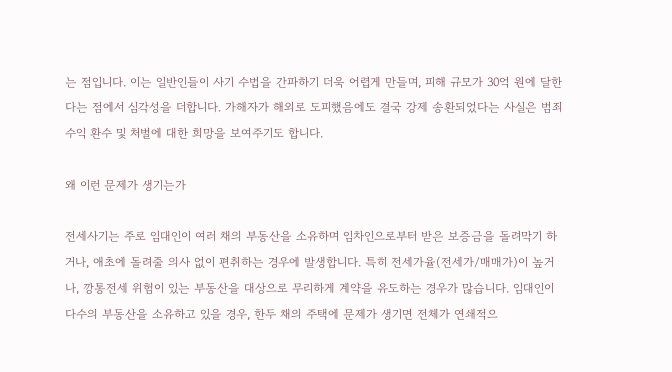는 점입니다. 이는 일반인들이 사기 수법을 간파하기 더욱 어렵게 만들며, 피해 규모가 30억 원에 달한다는 점에서 심각성을 더합니다. 가해자가 해외로 도피했음에도 결국 강제 송환되었다는 사실은 범죄 수익 환수 및 처벌에 대한 희망을 보여주기도 합니다.

왜 이런 문제가 생기는가

전세사기는 주로 임대인이 여러 채의 부동산을 소유하며 임차인으로부터 받은 보증금을 돌려막기 하거나, 애초에 돌려줄 의사 없이 편취하는 경우에 발생합니다. 특히 전세가율(전세가/매매가)이 높거나, 깡통전세 위험이 있는 부동산을 대상으로 무리하게 계약을 유도하는 경우가 많습니다. 임대인이 다수의 부동산을 소유하고 있을 경우, 한두 채의 주택에 문제가 생기면 전체가 연쇄적으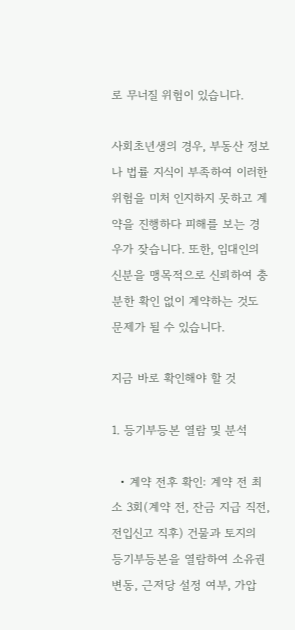로 무너질 위험이 있습니다.

사회초년생의 경우, 부동산 정보나 법률 지식이 부족하여 이러한 위험을 미처 인지하지 못하고 계약을 진행하다 피해를 보는 경우가 잦습니다. 또한, 임대인의 신분을 맹목적으로 신뢰하여 충분한 확인 없이 계약하는 것도 문제가 될 수 있습니다.

지금 바로 확인해야 할 것

1. 등기부등본 열람 및 분석

  • 계약 전후 확인: 계약 전 최소 3회(계약 전, 잔금 지급 직전, 전입신고 직후) 건물과 토지의 등기부등본을 열람하여 소유권 변동, 근저당 설정 여부, 가압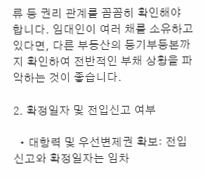류 등 권리 관계를 꼼꼼히 확인해야 합니다. 임대인이 여러 채를 소유하고 있다면, 다른 부동산의 등기부등본까지 확인하여 전반적인 부채 상황을 파악하는 것이 좋습니다.

2. 확정일자 및 전입신고 여부

  • 대항력 및 우선변제권 확보: 전입신고와 확정일자는 임차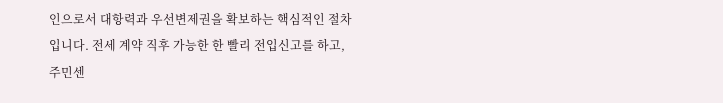인으로서 대항력과 우선변제권을 확보하는 핵심적인 절차입니다. 전세 계약 직후 가능한 한 빨리 전입신고를 하고, 주민센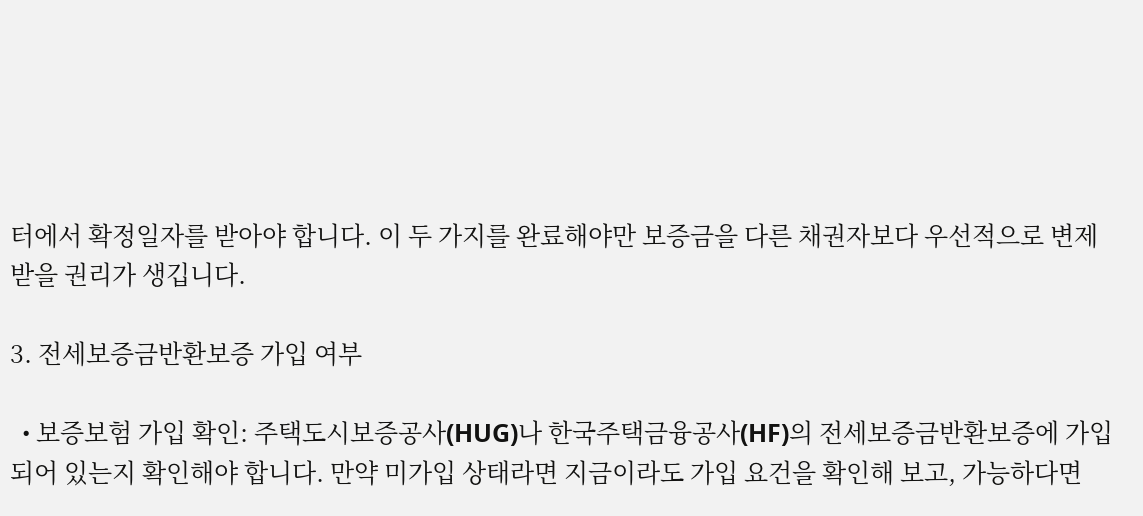터에서 확정일자를 받아야 합니다. 이 두 가지를 완료해야만 보증금을 다른 채권자보다 우선적으로 변제받을 권리가 생깁니다.

3. 전세보증금반환보증 가입 여부

  • 보증보험 가입 확인: 주택도시보증공사(HUG)나 한국주택금융공사(HF)의 전세보증금반환보증에 가입되어 있는지 확인해야 합니다. 만약 미가입 상태라면 지금이라도 가입 요건을 확인해 보고, 가능하다면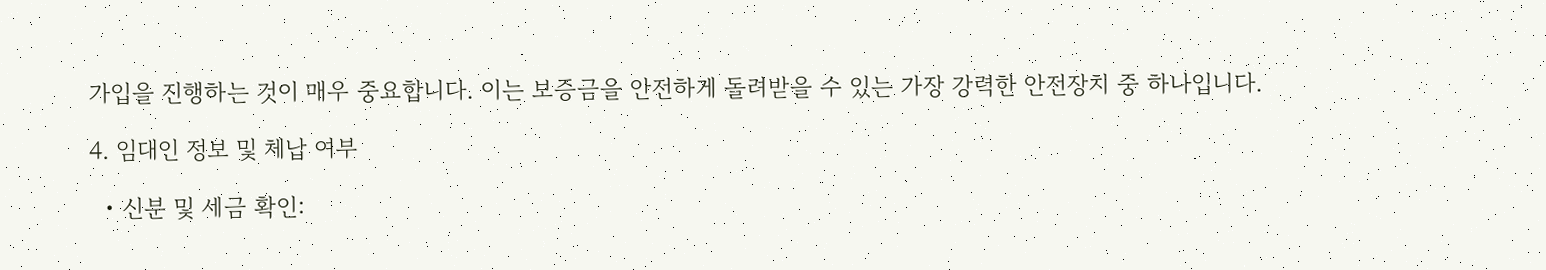가입을 진행하는 것이 매우 중요합니다. 이는 보증금을 안전하게 돌려받을 수 있는 가장 강력한 안전장치 중 하나입니다.

4. 임대인 정보 및 체납 여부

  • 신분 및 세금 확인: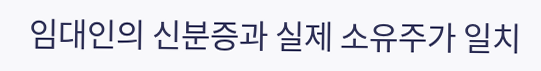임대인의 신분증과 실제 소유주가 일치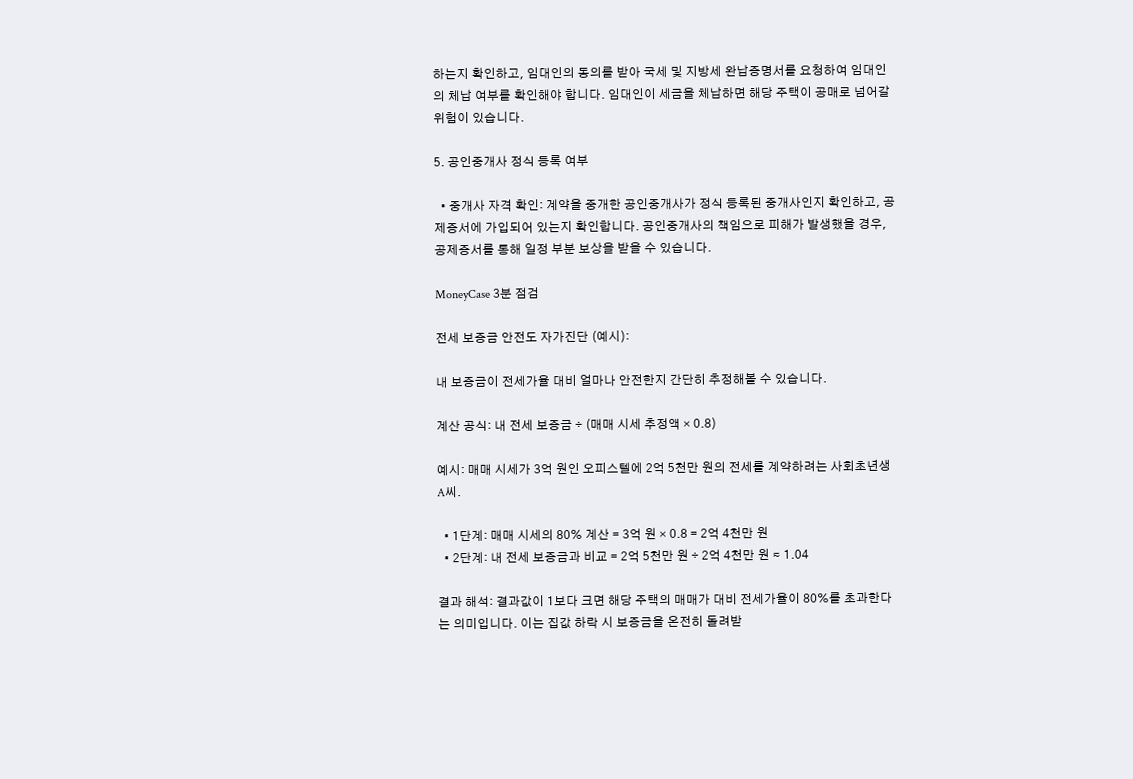하는지 확인하고, 임대인의 동의를 받아 국세 및 지방세 완납증명서를 요청하여 임대인의 체납 여부를 확인해야 합니다. 임대인이 세금을 체납하면 해당 주택이 공매로 넘어갈 위험이 있습니다.

5. 공인중개사 정식 등록 여부

  • 중개사 자격 확인: 계약을 중개한 공인중개사가 정식 등록된 중개사인지 확인하고, 공제증서에 가입되어 있는지 확인합니다. 공인중개사의 책임으로 피해가 발생했을 경우, 공제증서를 통해 일정 부분 보상을 받을 수 있습니다.

MoneyCase 3분 점검

전세 보증금 안전도 자가진단 (예시):

내 보증금이 전세가율 대비 얼마나 안전한지 간단히 추정해볼 수 있습니다.

계산 공식: 내 전세 보증금 ÷ (매매 시세 추정액 × 0.8)

예시: 매매 시세가 3억 원인 오피스텔에 2억 5천만 원의 전세를 계약하려는 사회초년생 A씨.

  • 1단계: 매매 시세의 80% 계산 = 3억 원 × 0.8 = 2억 4천만 원
  • 2단계: 내 전세 보증금과 비교 = 2억 5천만 원 ÷ 2억 4천만 원 ≈ 1.04

결과 해석: 결과값이 1보다 크면 해당 주택의 매매가 대비 전세가율이 80%를 초과한다는 의미입니다. 이는 집값 하락 시 보증금을 온전히 돌려받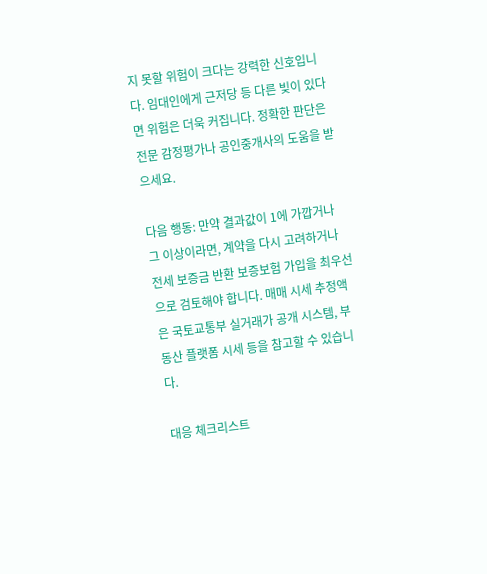지 못할 위험이 크다는 강력한 신호입니다. 임대인에게 근저당 등 다른 빚이 있다면 위험은 더욱 커집니다. 정확한 판단은 전문 감정평가나 공인중개사의 도움을 받으세요.

다음 행동: 만약 결과값이 1에 가깝거나 그 이상이라면, 계약을 다시 고려하거나 전세 보증금 반환 보증보험 가입을 최우선으로 검토해야 합니다. 매매 시세 추정액은 국토교통부 실거래가 공개 시스템, 부동산 플랫폼 시세 등을 참고할 수 있습니다.

대응 체크리스트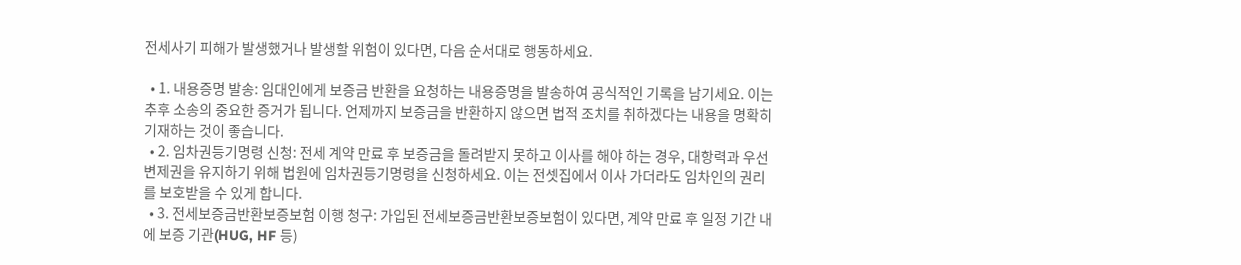전세사기 피해가 발생했거나 발생할 위험이 있다면, 다음 순서대로 행동하세요.

  • 1. 내용증명 발송: 임대인에게 보증금 반환을 요청하는 내용증명을 발송하여 공식적인 기록을 남기세요. 이는 추후 소송의 중요한 증거가 됩니다. 언제까지 보증금을 반환하지 않으면 법적 조치를 취하겠다는 내용을 명확히 기재하는 것이 좋습니다.
  • 2. 임차권등기명령 신청: 전세 계약 만료 후 보증금을 돌려받지 못하고 이사를 해야 하는 경우, 대항력과 우선변제권을 유지하기 위해 법원에 임차권등기명령을 신청하세요. 이는 전셋집에서 이사 가더라도 임차인의 권리를 보호받을 수 있게 합니다.
  • 3. 전세보증금반환보증보험 이행 청구: 가입된 전세보증금반환보증보험이 있다면, 계약 만료 후 일정 기간 내에 보증 기관(HUG, HF 등)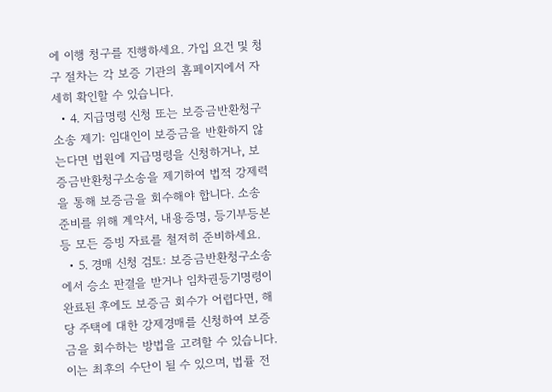에 이행 청구를 진행하세요. 가입 요건 및 청구 절차는 각 보증 기관의 홈페이지에서 자세히 확인할 수 있습니다.
  • 4. 지급명령 신청 또는 보증금반환청구소송 제기: 임대인이 보증금을 반환하지 않는다면 법원에 지급명령을 신청하거나, 보증금반환청구소송을 제기하여 법적 강제력을 통해 보증금을 회수해야 합니다. 소송 준비를 위해 계약서, 내용증명, 등기부등본 등 모든 증빙 자료를 철저히 준비하세요.
  • 5. 경매 신청 검토: 보증금반환청구소송에서 승소 판결을 받거나 임차권등기명령이 완료된 후에도 보증금 회수가 어렵다면, 해당 주택에 대한 강제경매를 신청하여 보증금을 회수하는 방법을 고려할 수 있습니다. 이는 최후의 수단이 될 수 있으며, 법률 전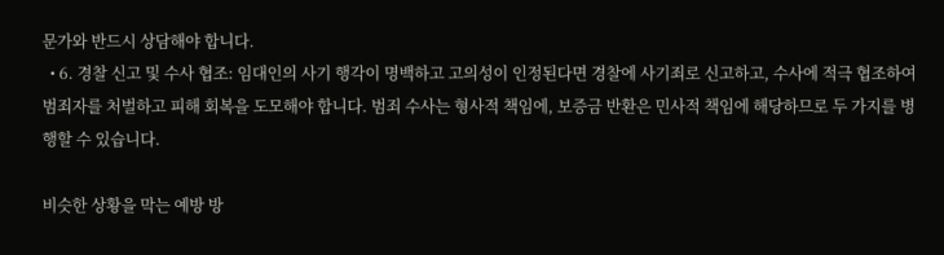문가와 반드시 상담해야 합니다.
  • 6. 경찰 신고 및 수사 협조: 임대인의 사기 행각이 명백하고 고의성이 인정된다면 경찰에 사기죄로 신고하고, 수사에 적극 협조하여 범죄자를 처벌하고 피해 회복을 도모해야 합니다. 범죄 수사는 형사적 책임에, 보증금 반환은 민사적 책임에 해당하므로 두 가지를 병행할 수 있습니다.

비슷한 상황을 막는 예방 방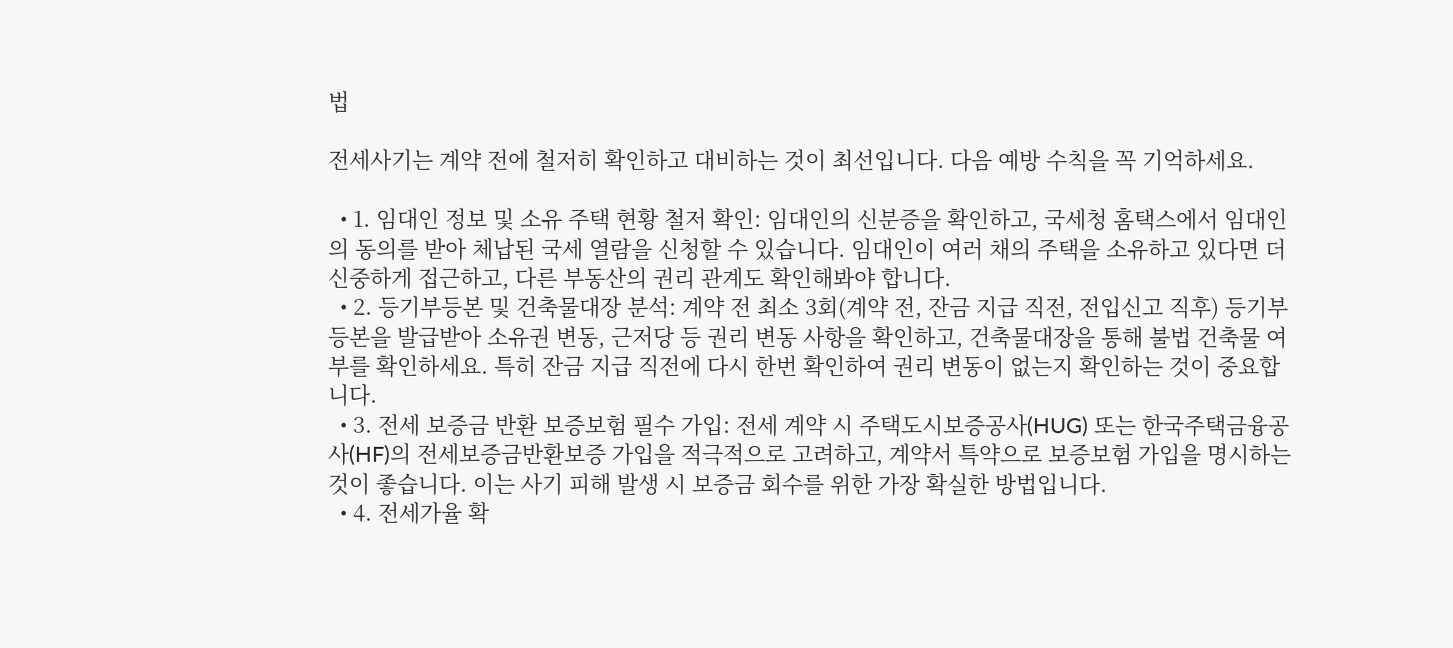법

전세사기는 계약 전에 철저히 확인하고 대비하는 것이 최선입니다. 다음 예방 수칙을 꼭 기억하세요.

  • 1. 임대인 정보 및 소유 주택 현황 철저 확인: 임대인의 신분증을 확인하고, 국세청 홈택스에서 임대인의 동의를 받아 체납된 국세 열람을 신청할 수 있습니다. 임대인이 여러 채의 주택을 소유하고 있다면 더 신중하게 접근하고, 다른 부동산의 권리 관계도 확인해봐야 합니다.
  • 2. 등기부등본 및 건축물대장 분석: 계약 전 최소 3회(계약 전, 잔금 지급 직전, 전입신고 직후) 등기부등본을 발급받아 소유권 변동, 근저당 등 권리 변동 사항을 확인하고, 건축물대장을 통해 불법 건축물 여부를 확인하세요. 특히 잔금 지급 직전에 다시 한번 확인하여 권리 변동이 없는지 확인하는 것이 중요합니다.
  • 3. 전세 보증금 반환 보증보험 필수 가입: 전세 계약 시 주택도시보증공사(HUG) 또는 한국주택금융공사(HF)의 전세보증금반환보증 가입을 적극적으로 고려하고, 계약서 특약으로 보증보험 가입을 명시하는 것이 좋습니다. 이는 사기 피해 발생 시 보증금 회수를 위한 가장 확실한 방법입니다.
  • 4. 전세가율 확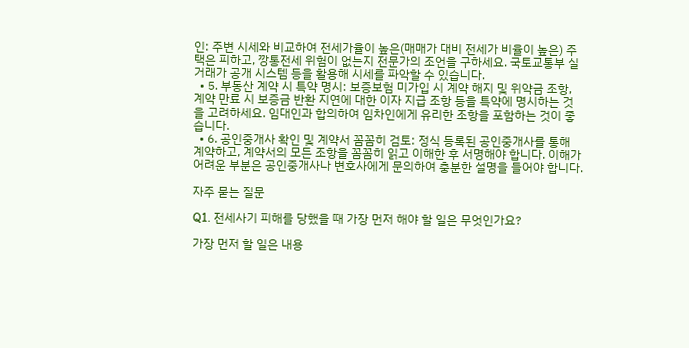인: 주변 시세와 비교하여 전세가율이 높은(매매가 대비 전세가 비율이 높은) 주택은 피하고, 깡통전세 위험이 없는지 전문가의 조언을 구하세요. 국토교통부 실거래가 공개 시스템 등을 활용해 시세를 파악할 수 있습니다.
  • 5. 부동산 계약 시 특약 명시: 보증보험 미가입 시 계약 해지 및 위약금 조항, 계약 만료 시 보증금 반환 지연에 대한 이자 지급 조항 등을 특약에 명시하는 것을 고려하세요. 임대인과 합의하여 임차인에게 유리한 조항을 포함하는 것이 좋습니다.
  • 6. 공인중개사 확인 및 계약서 꼼꼼히 검토: 정식 등록된 공인중개사를 통해 계약하고, 계약서의 모든 조항을 꼼꼼히 읽고 이해한 후 서명해야 합니다. 이해가 어려운 부분은 공인중개사나 변호사에게 문의하여 충분한 설명을 들어야 합니다.

자주 묻는 질문

Q1. 전세사기 피해를 당했을 때 가장 먼저 해야 할 일은 무엇인가요?

가장 먼저 할 일은 내용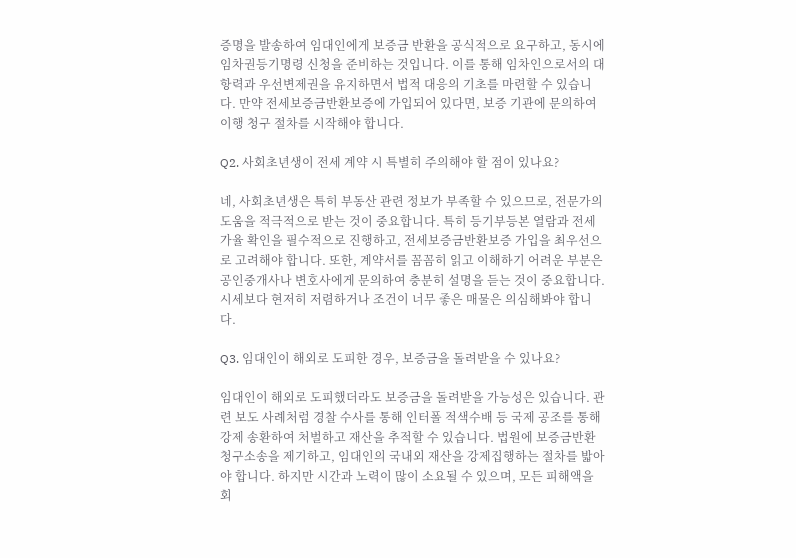증명을 발송하여 임대인에게 보증금 반환을 공식적으로 요구하고, 동시에 임차권등기명령 신청을 준비하는 것입니다. 이를 통해 임차인으로서의 대항력과 우선변제권을 유지하면서 법적 대응의 기초를 마련할 수 있습니다. 만약 전세보증금반환보증에 가입되어 있다면, 보증 기관에 문의하여 이행 청구 절차를 시작해야 합니다.

Q2. 사회초년생이 전세 계약 시 특별히 주의해야 할 점이 있나요?

네, 사회초년생은 특히 부동산 관련 정보가 부족할 수 있으므로, 전문가의 도움을 적극적으로 받는 것이 중요합니다. 특히 등기부등본 열람과 전세가율 확인을 필수적으로 진행하고, 전세보증금반환보증 가입을 최우선으로 고려해야 합니다. 또한, 계약서를 꼼꼼히 읽고 이해하기 어려운 부분은 공인중개사나 변호사에게 문의하여 충분히 설명을 듣는 것이 중요합니다. 시세보다 현저히 저렴하거나 조건이 너무 좋은 매물은 의심해봐야 합니다.

Q3. 임대인이 해외로 도피한 경우, 보증금을 돌려받을 수 있나요?

임대인이 해외로 도피했더라도 보증금을 돌려받을 가능성은 있습니다. 관련 보도 사례처럼 경찰 수사를 통해 인터폴 적색수배 등 국제 공조를 통해 강제 송환하여 처벌하고 재산을 추적할 수 있습니다. 법원에 보증금반환청구소송을 제기하고, 임대인의 국내외 재산을 강제집행하는 절차를 밟아야 합니다. 하지만 시간과 노력이 많이 소요될 수 있으며, 모든 피해액을 회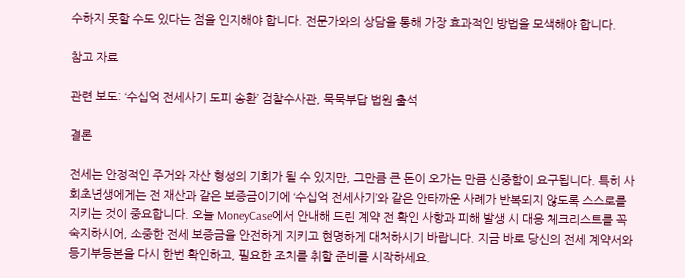수하지 못할 수도 있다는 점을 인지해야 합니다. 전문가와의 상담을 통해 가장 효과적인 방법을 모색해야 합니다.

참고 자료

관련 보도: ‘수십억 전세사기 도피 송환’ 검찰수사관, 묵묵부답 법원 출석

결론

전세는 안정적인 주거와 자산 형성의 기회가 될 수 있지만, 그만큼 큰 돈이 오가는 만큼 신중함이 요구됩니다. 특히 사회초년생에게는 전 재산과 같은 보증금이기에 ‘수십억 전세사기’와 같은 안타까운 사례가 반복되지 않도록 스스로를 지키는 것이 중요합니다. 오늘 MoneyCase에서 안내해 드린 계약 전 확인 사항과 피해 발생 시 대응 체크리스트를 꼭 숙지하시어, 소중한 전세 보증금을 안전하게 지키고 현명하게 대처하시기 바랍니다. 지금 바로 당신의 전세 계약서와 등기부등본을 다시 한번 확인하고, 필요한 조치를 취할 준비를 시작하세요.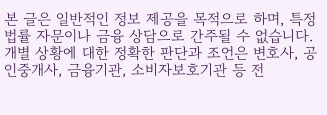본 글은 일반적인 정보 제공을 목적으로 하며, 특정 법률 자문이나 금융 상담으로 간주될 수 없습니다. 개별 상황에 대한 정확한 판단과 조언은 변호사, 공인중개사, 금융기관, 소비자보호기관 등 전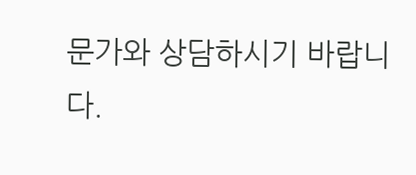문가와 상담하시기 바랍니다.